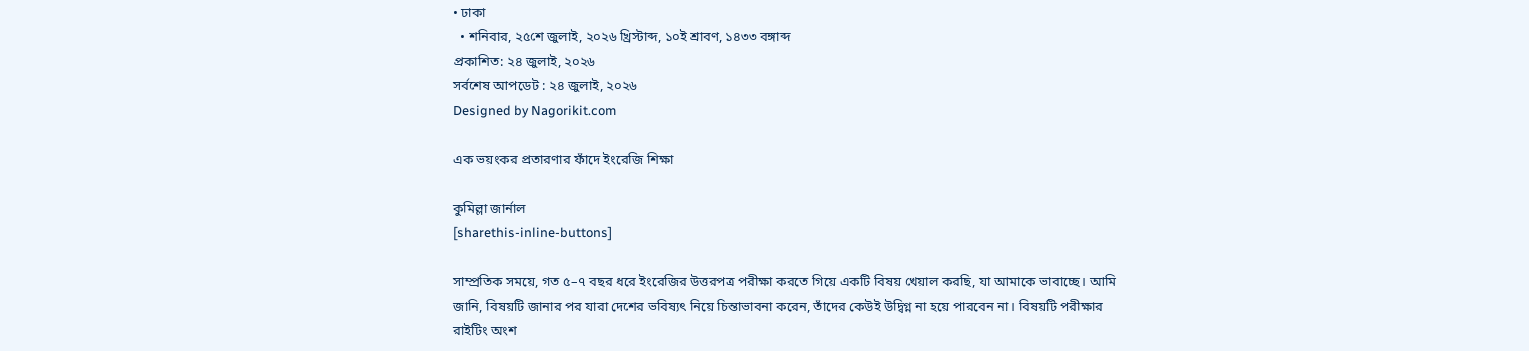• ঢাকা
  • শনিবার, ২৫শে জুলাই, ২০২৬ খ্রিস্টাব্দ, ১০ই শ্রাবণ, ১৪৩৩ বঙ্গাব্দ
প্রকাশিত: ২৪ জুলাই, ২০২৬
সর্বশেষ আপডেট : ২৪ জুলাই, ২০২৬
Designed by Nagorikit.com

এক ভয়ংকর প্রতারণার ফাঁদে ইংরেজি শিক্ষা

কুমিল্লা জার্নাল
[sharethis-inline-buttons]

সাম্প্রতিক সময়ে, গত ৫–৭ বছর ধরে ইংরেজির উত্তরপত্র পরীক্ষা করতে গিয়ে একটি বিষয় খেয়াল করছি, যা আমাকে ভাবাচ্ছে। আমি জানি, বিষয়টি জানার পর যারা দেশের ভবিষ্যৎ নিয়ে চিন্তাভাবনা করেন, তাঁদের কেউই উদ্বিগ্ন না হয়ে পারবেন না। বিষয়টি পরীক্ষার রাইটিং অংশ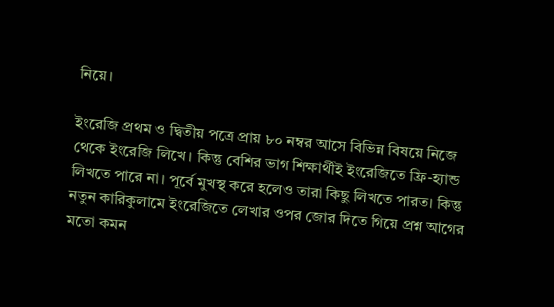নিয়ে।

ইংরেজি প্রথম ও দ্বিতীয় পত্রে প্রায় ৮০ নম্বর আসে বিভিন্ন বিষয়ে নিজে থেকে ইংরেজি লিখে। কিন্তু বেশির ভাগ শিক্ষার্থীই ইংরেজিতে ফ্রি-হ্যান্ড লিখতে পারে না। পূর্বে মুখস্থ করে হলেও তারা কিছু লিখতে পারত। কিন্তু নতুন কারিকুলামে ইংরেজিতে লেখার ওপর জোর দিতে গিয়ে প্রশ্ন আগের মতো কমন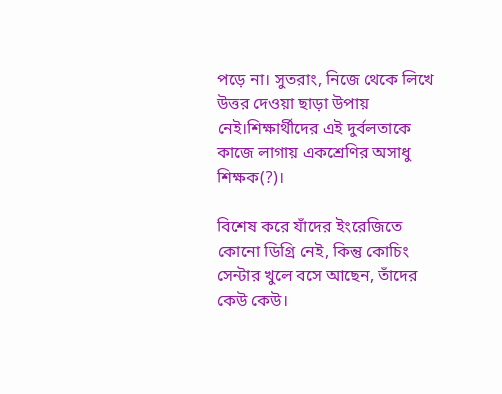পড়ে না। সুতরাং, নিজে থেকে লিখে উত্তর দেওয়া ছাড়া উপায় নেই।শিক্ষার্থীদের এই দুর্বলতাকে কাজে লাগায় একশ্রেণির অসাধু শিক্ষক(?)।

বিশেষ করে যাঁদের ইংরেজিতে কোনো ডিগ্রি নেই, কিন্তু কোচিং সেন্টার খুলে বসে আছেন, তাঁদের কেউ কেউ।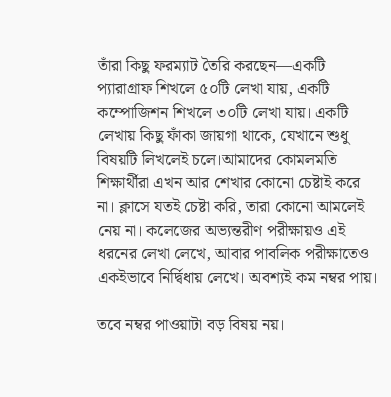তাঁরা কিছু ফরম্যাট তৈরি করছেন—একটি প্যারাগ্রাফ শিখলে ৫০টি লেখা যায়, একটি কম্পোজিশন শিখলে ৩০টি লেখা যায়। একটি লেখায় কিছু ফাঁকা জায়গা থাকে, যেখানে শুধু বিষয়টি লিখলেই চলে।আমাদের কোমলমতি শিক্ষার্থীরা এখন আর শেখার কোনো চেষ্টাই করে না। ক্লাসে যতই চেষ্টা করি, তারা কোনো আমলেই নেয় না। কলেজের অভ্যন্তরীণ পরীক্ষায়ও এই ধরনের লেখা লেখে, আবার পাবলিক পরীক্ষাতেও একইভাবে নির্দ্বিধায় লেখে। অবশ্যই কম নম্বর পায়।

তবে নম্বর পাওয়াটা বড় বিষয় নয়।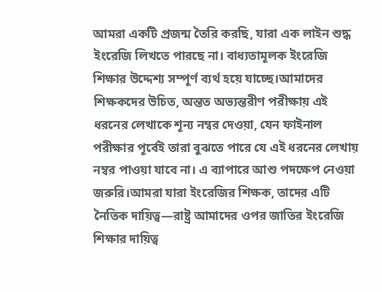আমরা একটি প্রজন্ম তৈরি করছি, যারা এক লাইন শুদ্ধ ইংরেজি লিখতে পারছে না। বাধ্যতামূলক ইংরেজি শিক্ষার উদ্দেশ্য সম্পূর্ণ ব্যর্থ হয়ে যাচ্ছে।আমাদের শিক্ষকদের উচিত, অন্তত অভ্যন্তরীণ পরীক্ষায় এই ধরনের লেখাকে শূন্য নম্বর দেওয়া, যেন ফাইনাল পরীক্ষার পূর্বেই তারা বুঝতে পারে যে এই ধরনের লেখায় নম্বর পাওয়া যাবে না। এ ব্যাপারে আশু পদক্ষেপ নেওয়া জরুরি।আমরা যারা ইংরেজির শিক্ষক, তাদের এটি নৈতিক দায়িত্ব—রাষ্ট্র আমাদের ওপর জাতির ইংরেজি শিক্ষার দায়িত্ব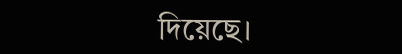দিয়েছে।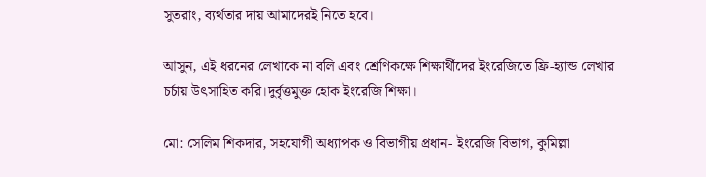সুতরাং, ব্যর্থতার দায় আমাদেরই নিতে হবে।

আসুন, এই ধরনের লেখাকে না বলি এবং শ্রেণিকক্ষে শিক্ষার্থীদের ইংরেজিতে ফ্রি-হ্যান্ড লেখার চর্চায় উৎসাহিত করি।দুর্বৃত্তমুক্ত হোক ইংরেজি শিক্ষা।

মো: সেলিম শিকদার, সহযোগী অধ্যাপক ও বিভাগীয় প্রধান- ইংরেজি বিভাগ, কুমিল্লা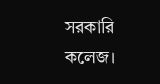সরকারি কলেজ।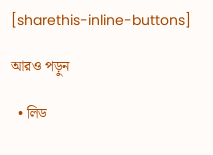[sharethis-inline-buttons]

আরও পড়ুন

  • লিড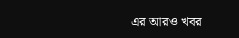এর আরও খবর